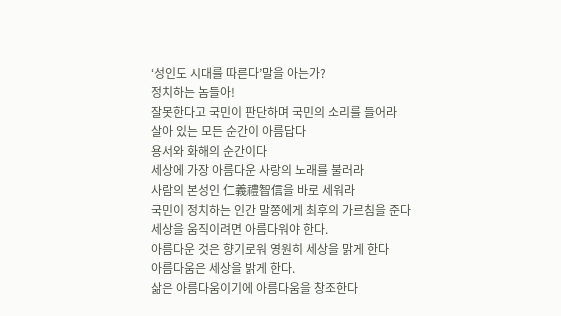‘성인도 시대를 따른다’말을 아는가?
정치하는 놈들아!
잘못한다고 국민이 판단하며 국민의 소리를 들어라
살아 있는 모든 순간이 아름답다
용서와 화해의 순간이다
세상에 가장 아름다운 사랑의 노래를 불러라
사람의 본성인 仁義禮智信을 바로 세워라
국민이 정치하는 인간 말쫑에게 최후의 가르침을 준다
세상을 움직이려면 아름다워야 한다.
아름다운 것은 향기로워 영원히 세상을 맑게 한다
아름다움은 세상을 밝게 한다.
삶은 아름다움이기에 아름다움을 창조한다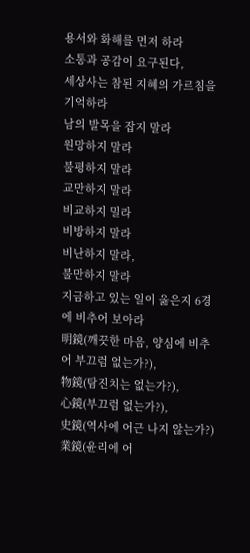용서와 화해를 먼저 하라
소통과 공감이 요구된다,
세상사는 참된 지혜의 가르침을 기억하라
남의 발목을 잡지 말라
원망하지 말라
불평하지 말라
교만하지 말라
비교하지 밀라
비방하지 말라
비난하지 말라,
불만하지 말라
지금하고 있는 일이 옳은지 6경에 비추어 보아라
明鏡(깨끗한 마음, 양심에 비추어 부끄럼 없는가?),
物鏡(탐진치는 없는가?),
心鏡(부끄럼 없는가?),
史鏡(역사에 어근 나지 않는가?)
業鏡(윤리에 어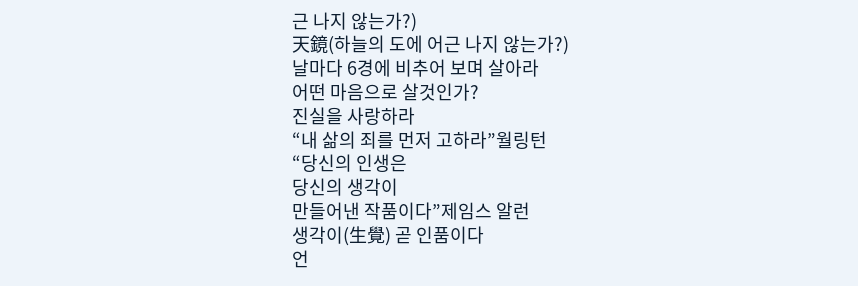근 나지 않는가?)
天鏡(하늘의 도에 어근 나지 않는가?)
날마다 6경에 비추어 보며 살아라
어떤 마음으로 살것인가?
진실을 사랑하라
“내 삶의 죄를 먼저 고하라”월링턴
“당신의 인생은
당신의 생각이
만들어낸 작품이다”제임스 알런
생각이(生覺) 곧 인품이다
언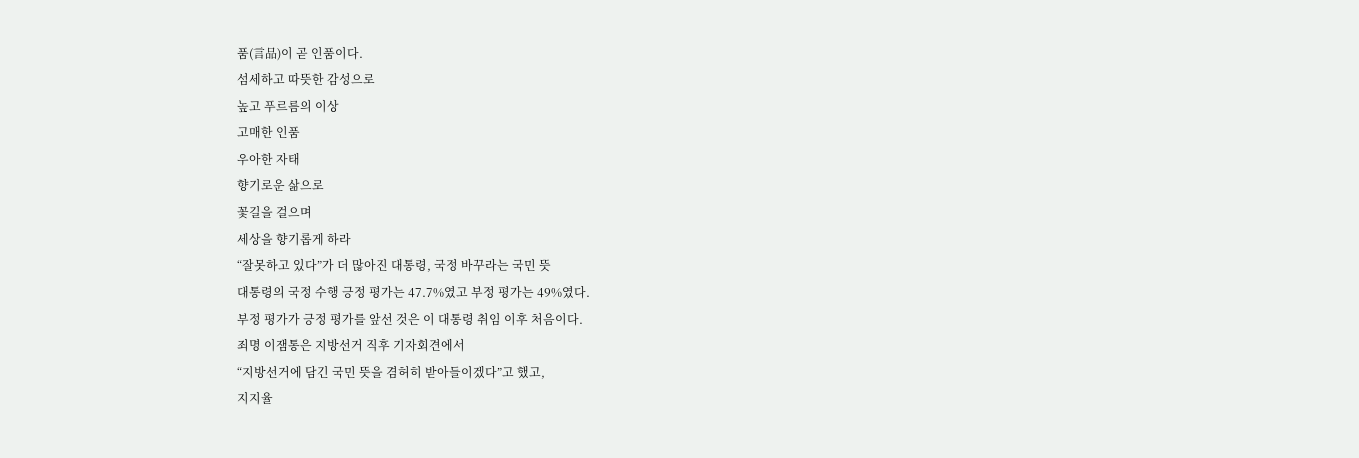품(言品)이 곧 인품이다.
섬세하고 따뜻한 감성으로
높고 푸르름의 이상
고매한 인품
우아한 자태
향기로운 삶으로
꽃길을 걸으며
세상을 향기롭게 하라
“잘못하고 있다”가 더 많아진 대통령, 국정 바꾸라는 국민 뜻
대통령의 국정 수행 긍정 평가는 47.7%였고 부정 평가는 49%였다.
부정 평가가 긍정 평가를 앞선 것은 이 대통령 취임 이후 처음이다.
죄명 이잼통은 지방선거 직후 기자회견에서
“지방선거에 담긴 국민 뜻을 겸허히 받아들이겠다”고 했고,
지지율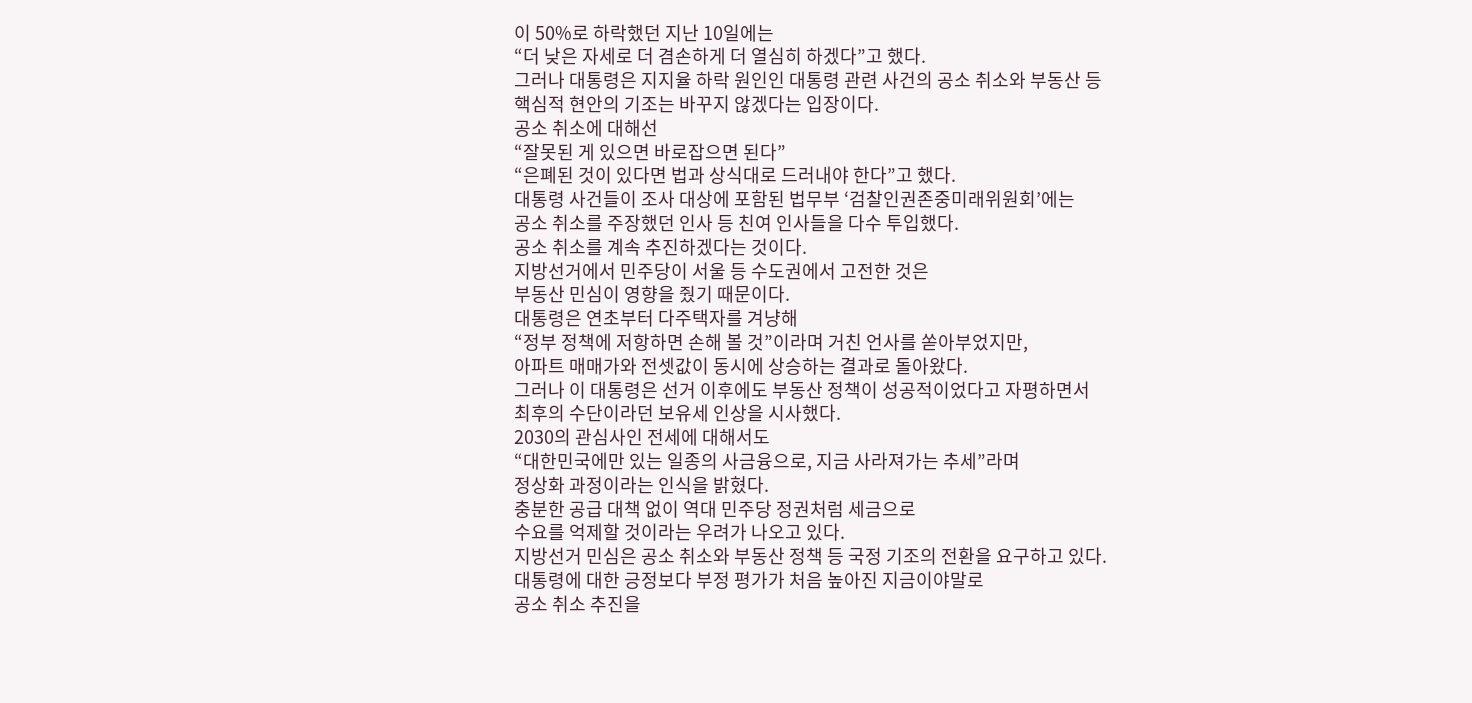이 50%로 하락했던 지난 10일에는
“더 낮은 자세로 더 겸손하게 더 열심히 하겠다”고 했다.
그러나 대통령은 지지율 하락 원인인 대통령 관련 사건의 공소 취소와 부동산 등
핵심적 현안의 기조는 바꾸지 않겠다는 입장이다.
공소 취소에 대해선
“잘못된 게 있으면 바로잡으면 된다”
“은폐된 것이 있다면 법과 상식대로 드러내야 한다”고 했다.
대통령 사건들이 조사 대상에 포함된 법무부 ‘검찰인권존중미래위원회’에는
공소 취소를 주장했던 인사 등 친여 인사들을 다수 투입했다.
공소 취소를 계속 추진하겠다는 것이다.
지방선거에서 민주당이 서울 등 수도권에서 고전한 것은
부동산 민심이 영향을 줬기 때문이다.
대통령은 연초부터 다주택자를 겨냥해
“정부 정책에 저항하면 손해 볼 것”이라며 거친 언사를 쏟아부었지만,
아파트 매매가와 전셋값이 동시에 상승하는 결과로 돌아왔다.
그러나 이 대통령은 선거 이후에도 부동산 정책이 성공적이었다고 자평하면서
최후의 수단이라던 보유세 인상을 시사했다.
2030의 관심사인 전세에 대해서도
“대한민국에만 있는 일종의 사금융으로, 지금 사라져가는 추세”라며
정상화 과정이라는 인식을 밝혔다.
충분한 공급 대책 없이 역대 민주당 정권처럼 세금으로
수요를 억제할 것이라는 우려가 나오고 있다.
지방선거 민심은 공소 취소와 부동산 정책 등 국정 기조의 전환을 요구하고 있다.
대통령에 대한 긍정보다 부정 평가가 처음 높아진 지금이야말로
공소 취소 추진을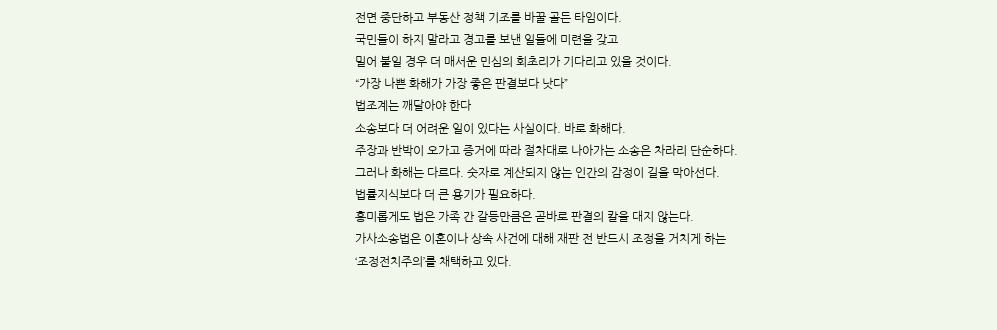전면 중단하고 부동산 정책 기조를 바꿀 골든 타임이다.
국민들이 하지 말라고 경고를 보낸 일들에 미련을 갖고
밀어 붙일 경우 더 매서운 민심의 회초리가 기다리고 있을 것이다.
“가장 나쁜 화해가 가장 좋은 판결보다 낫다”
법조계는 깨달아야 한다
소송보다 더 어려운 일이 있다는 사실이다. 바로 화해다.
주장과 반박이 오가고 증거에 따라 절차대로 나아가는 소송은 차라리 단순하다.
그러나 화해는 다르다. 숫자로 계산되지 않는 인간의 감정이 길을 막아선다.
법률지식보다 더 큰 용기가 필요하다.
흥미롭게도 법은 가족 간 갈등만큼은 곧바로 판결의 칼을 대지 않는다.
가사소송법은 이혼이나 상속 사건에 대해 재판 전 반드시 조정을 거치게 하는
‘조정전치주의’를 채택하고 있다.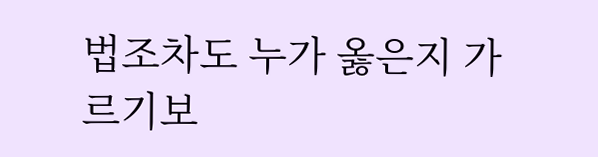법조차도 누가 옳은지 가르기보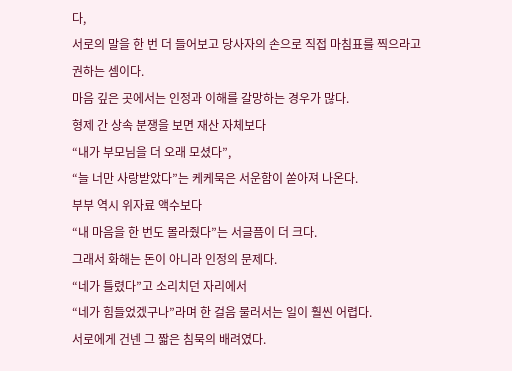다,
서로의 말을 한 번 더 들어보고 당사자의 손으로 직접 마침표를 찍으라고 권하는 셈이다.
마음 깊은 곳에서는 인정과 이해를 갈망하는 경우가 많다.
형제 간 상속 분쟁을 보면 재산 자체보다
“내가 부모님을 더 오래 모셨다”,
“늘 너만 사랑받았다”는 케케묵은 서운함이 쏟아져 나온다.
부부 역시 위자료 액수보다
“내 마음을 한 번도 몰라줬다”는 서글픔이 더 크다.
그래서 화해는 돈이 아니라 인정의 문제다.
“네가 틀렸다”고 소리치던 자리에서
“네가 힘들었겠구나”라며 한 걸음 물러서는 일이 훨씬 어렵다.
서로에게 건넨 그 짧은 침묵의 배려였다.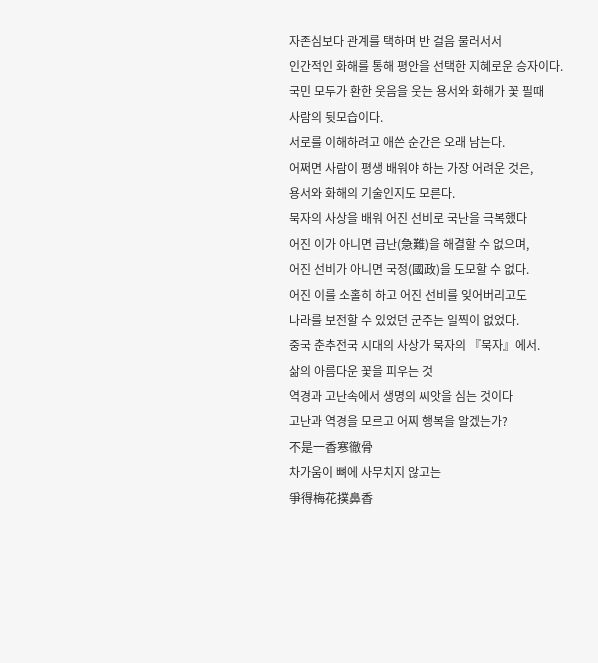자존심보다 관계를 택하며 반 걸음 물러서서
인간적인 화해를 통해 평안을 선택한 지혜로운 승자이다.
국민 모두가 환한 웃음을 웃는 용서와 화해가 꽃 필때
사람의 뒷모습이다.
서로를 이해하려고 애쓴 순간은 오래 남는다.
어쩌면 사람이 평생 배워야 하는 가장 어려운 것은,
용서와 화해의 기술인지도 모른다.
묵자의 사상을 배워 어진 선비로 국난을 극복했다
어진 이가 아니면 급난(急難)을 해결할 수 없으며,
어진 선비가 아니면 국정(國政)을 도모할 수 없다.
어진 이를 소홀히 하고 어진 선비를 잊어버리고도
나라를 보전할 수 있었던 군주는 일찍이 없었다.
중국 춘추전국 시대의 사상가 묵자의 『묵자』에서.
삶의 아름다운 꽃을 피우는 것
역경과 고난속에서 생명의 씨앗을 심는 것이다
고난과 역경을 모르고 어찌 행복을 알겠는가?
不是一香寒徹骨
차가움이 뼈에 사무치지 않고는
爭得梅花撲鼻香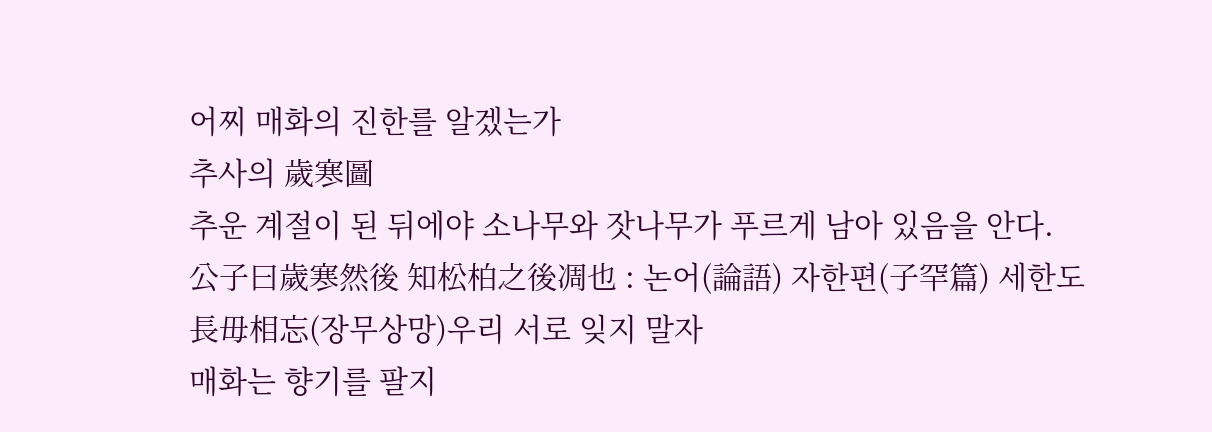어찌 매화의 진한를 알겠는가
추사의 歲寒圖
추운 계절이 된 뒤에야 소나무와 잣나무가 푸르게 남아 있음을 안다.
公子曰歲寒然後 知松柏之後凋也 : 논어(論語) 자한편(子罕篇) 세한도
長毋相忘(장무상망)우리 서로 잊지 말자
매화는 향기를 팔지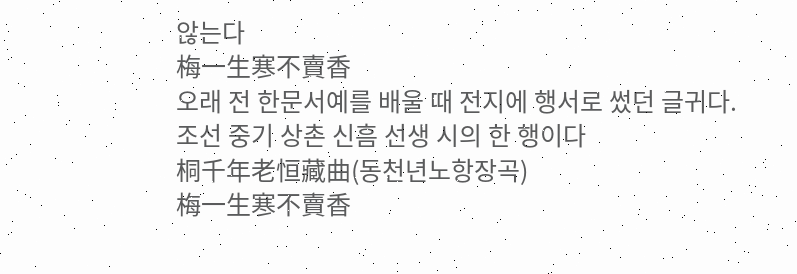않는다
梅一生寒不賣香
오래 전 한문서예를 배울 때 전지에 행서로 썼던 글귀다.
조선 중기 상촌 신흠 선생 시의 한 행이다
桐千年老恒藏曲(동천년노항장곡)
梅一生寒不賣香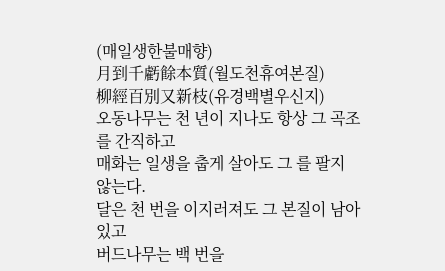(매일생한불매향)
月到千虧餘本質(월도천휴여본질)
柳經百別又新枝(유경백별우신지)
오동나무는 천 년이 지나도 항상 그 곡조를 간직하고
매화는 일생을 춥게 살아도 그 를 팔지 않는다.
달은 천 번을 이지러져도 그 본질이 남아 있고
버드나무는 백 번을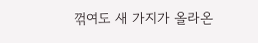꺾여도 새 가지가 올라온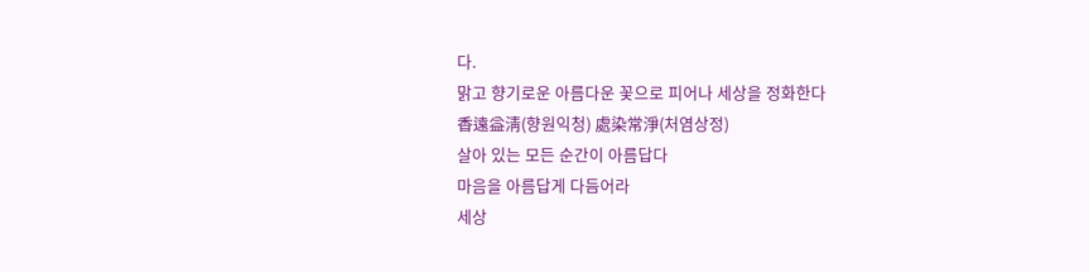다.
맑고 향기로운 아름다운 꽃으로 피어나 세상을 정화한다
香遠益淸(향원익청) 處染常淨(처염상정)
살아 있는 모든 순간이 아름답다
마음을 아름답게 다듬어라
세상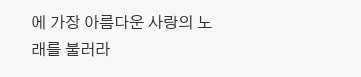에 가장 아름다운 사랑의 노래를 불러라